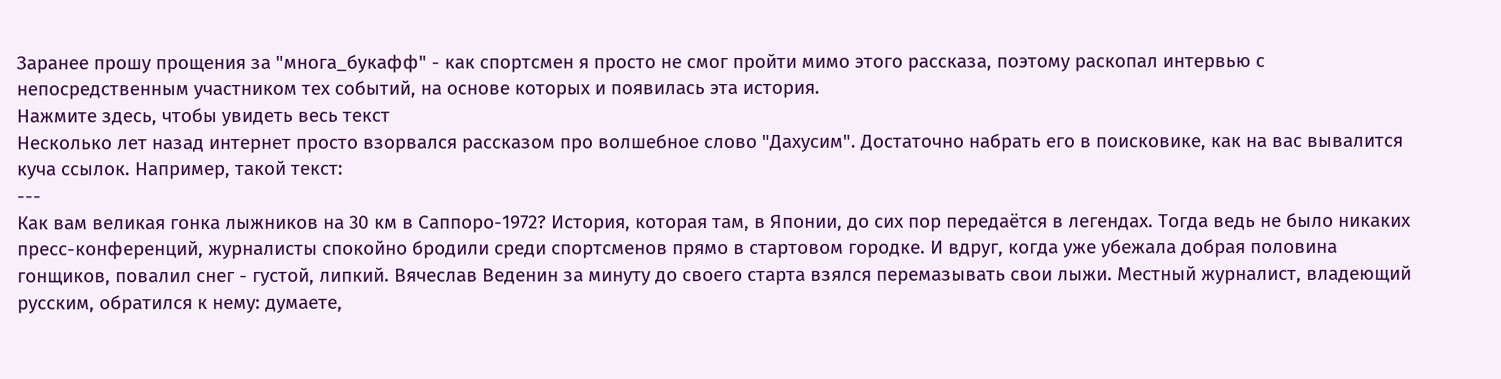Заранее прошу прощения за "многа_букафф" - как спортсмен я просто не смог пройти мимо этого рассказа, поэтому раскопал интервью с непосредственным участником тех событий, на основе которых и появилась эта история.
Нажмите здесь, чтобы увидеть весь текст
Несколько лет назад интернет просто взорвался рассказом про волшебное слово "Дахусим". Достаточно набрать его в поисковике, как на вас вывалится куча ссылок. Например, такой текст:
---
Как вам великая гонка лыжников на 30 км в Саппоро-1972? История, которая там, в Японии, до сих пор передаётся в легендах. Тогда ведь не было никаких пресс-конференций, журналисты спокойно бродили среди спортсменов прямо в стартовом городке. И вдруг, когда уже убежала добрая половина гонщиков, повалил снег - густой, липкий. Вячеслав Веденин за минуту до своего старта взялся перемазывать свои лыжи. Местный журналист, владеющий русским, обратился к нему: думаете,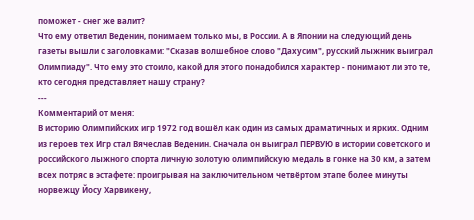поможет - снег же валит?
Что ему ответил Веденин, понимаем только мы, в России. А в Японии на следующий день газеты вышли с заголовками: "Сказав волшебное слово "Дахусим", русский лыжник выиграл Олимпиаду". Что ему это стоило, какой для этого понадобился характер - понимают ли это те, кто сегодня представляет нашу страну?
---
Комментарий от меня:
В историю Олимпийских игр 1972 год вошёл как один из самых драматичных и ярких. Одним из героев тех Игр стал Вячеслав Веденин. Сначала он выиграл ПЕРВУЮ в истории советского и российского лыжного спорта личную золотую олимпийскую медаль в гонке на 30 км, а затем всех потряс в эстафете: проигрывая на заключительном четвёртом этапе более минуты норвежцу Йосу Харвикену,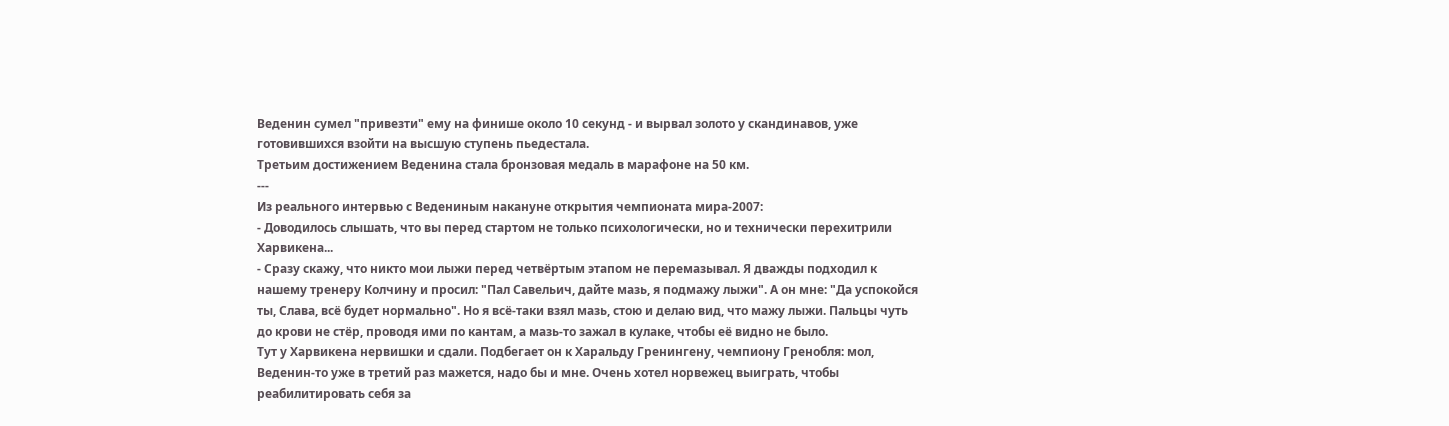Веденин сумел "привезти" ему на финише около 10 секунд - и вырвал золото у скандинавов, уже готовившихся взойти на высшую ступень пьедестала.
Третьим достижением Веденина стала бронзовая медаль в марафоне на 50 км.
---
Из реального интервью с Ведениным накануне открытия чемпионата мира-2007:
- Доводилось слышать, что вы перед стартом не только психологически, но и технически перехитрили Харвикена...
- Сразу скажу, что никто мои лыжи перед четвёртым этапом не перемазывал. Я дважды подходил к нашему тренеру Колчину и просил: "Пал Савельич, дайте мазь, я подмажу лыжи". А он мне: "Да успокойся ты, Слава, всё будет нормально". Но я всё-таки взял мазь, стою и делаю вид, что мажу лыжи. Пальцы чуть до крови не стёр, проводя ими по кантам, а мазь-то зажал в кулаке, чтобы её видно не было.
Тут у Харвикена нервишки и сдали. Подбегает он к Харальду Гренингену, чемпиону Гренобля: мол, Веденин-то уже в третий раз мажется, надо бы и мне. Очень хотел норвежец выиграть, чтобы реабилитировать себя за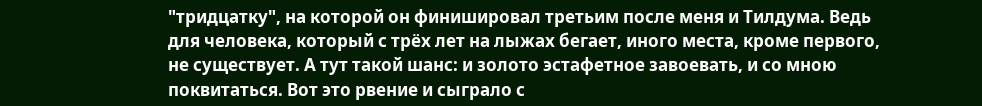"тридцатку", на которой он финишировал третьим после меня и Тилдума. Ведь для человека, который с трёх лет на лыжах бегает, иного места, кроме первого, не существует. А тут такой шанс: и золото эстафетное завоевать, и со мною поквитаться. Вот это рвение и сыграло с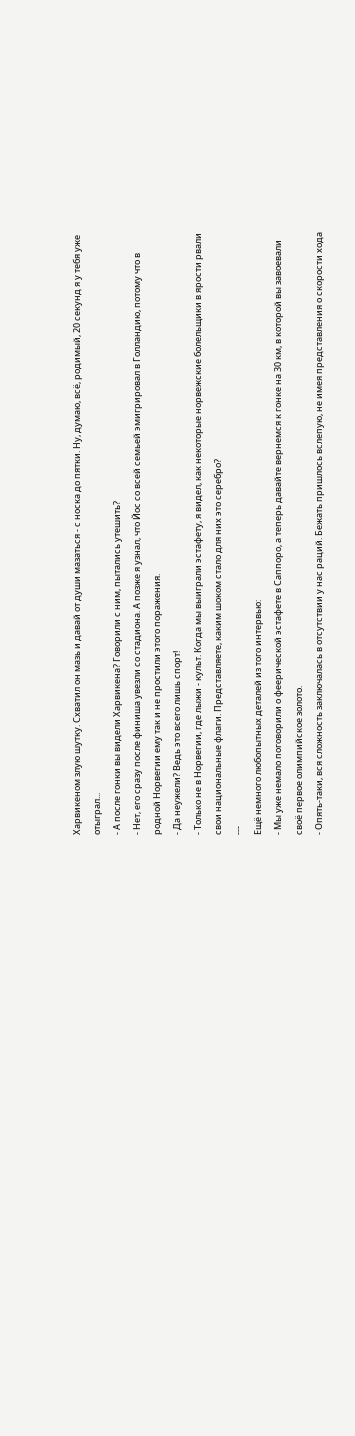Харвикеном злую шутку. Схватил он мазь и давай от души мазаться - с носка до пятки. Ну, думаю, всё, родимый, 20 секунд я у тебя уже отыграл...
- А после гонки вы видели Харвикена? Говорили с ним, пытались утешить?
- Нет, его сразу после финиша увезли со стадиона. А позже я узнал, что Йос со всей семьей эмигрировал в Голландию, потому что в родной Норвегии ему так и не простили этого поражения.
- Да неужели? Ведь это всего лишь спорт!
- Только не в Норвегии, где лыжи - культ. Когда мы выиграли эстафету, я видел, как некоторые норвежские болельщики в ярости рвали свои национальные флаги. Представляете, каким шоком стало для них это серебро?
---
Ещё немного любопытных деталей из того интервью:
- Мы уже немало поговорили о феерической эстафете в Саппоро, а теперь давайте вернемся к гонке на 30 км, в которой вы завоевали своё первое олимпийское золото.
- Опять-таки, вся сложность заключалась в отсутствии у нас раций. Бежать пришлось вслепую, не имея представления о скорости хода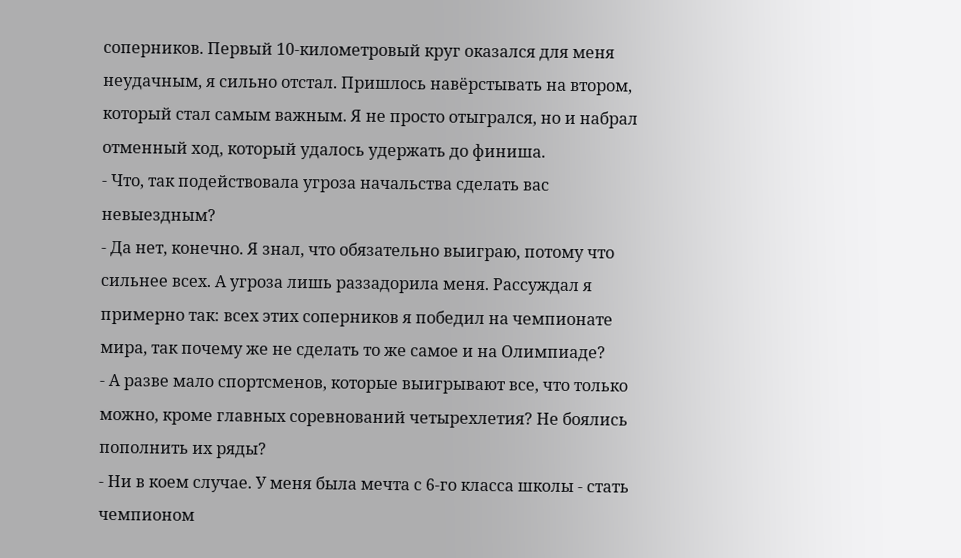соперников. Первый 10-километровый круг оказался для меня неудачным, я сильно отстал. Пришлось навёрстывать на втором, который стал самым важным. Я не просто отыгрался, но и набрал отменный ход, который удалось удержать до финиша.
- Что, так подействовала угроза начальства сделать вас невыездным?
- Да нет, конечно. Я знал, что обязательно выиграю, потому что сильнее всех. А угроза лишь раззадорила меня. Рассуждал я примерно так: всех этих соперников я победил на чемпионате мира, так почему же не сделать то же самое и на Олимпиаде?
- А разве мало спортсменов, которые выигрывают все, что только можно, кроме главных соревнований четырехлетия? Не боялись пополнить их ряды?
- Ни в коем случае. У меня была мечта с 6-го класса школы - стать чемпионом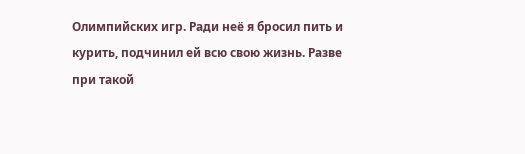Олимпийских игр. Ради неё я бросил пить и курить, подчинил ей всю свою жизнь. Разве при такой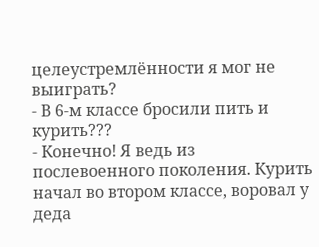целеустремлённости я мог не выиграть?
- В 6-м классе бросили пить и курить???
- Конечно! Я ведь из послевоенного поколения. Курить начал во втором классе, воровал у деда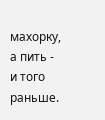махорку, а пить - и того раньше.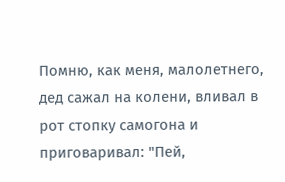Помню, как меня, малолетнего, дед сажал на колени, вливал в рот стопку самогона и приговаривал: "Пей,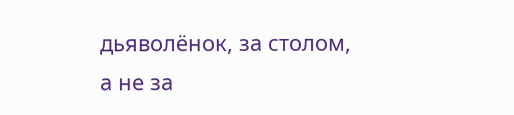дьяволёнок, за столом, а не за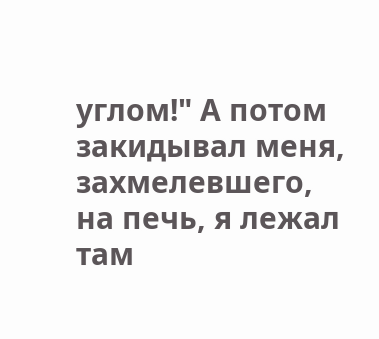углом!" А потом закидывал меня, захмелевшего, на печь, я лежал там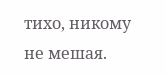тихо, никому не мешая.